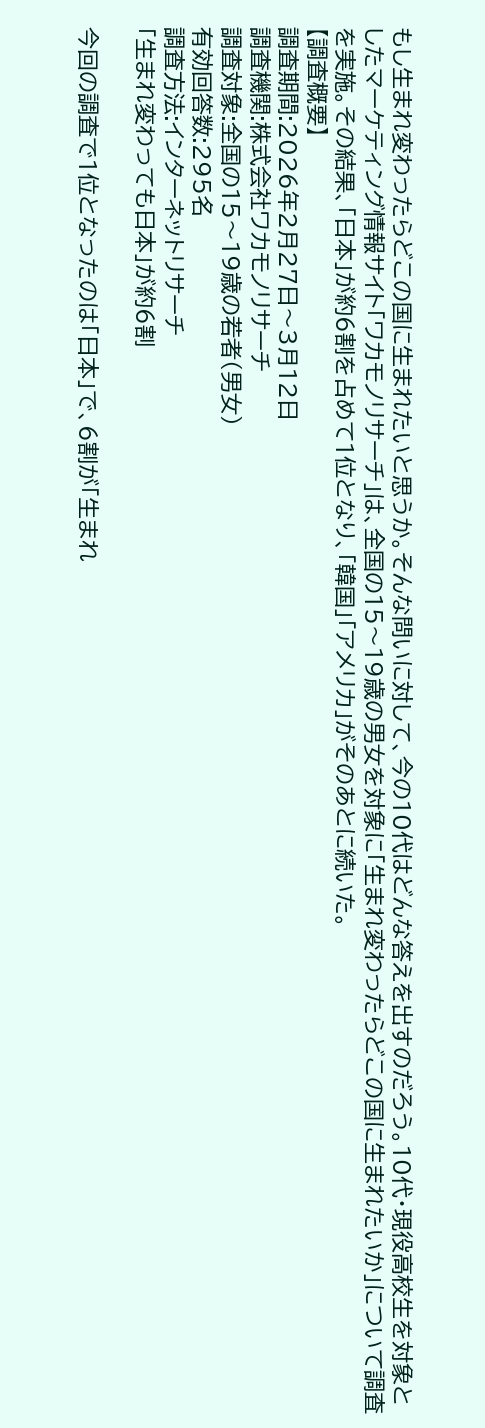もし生まれ変わったらどこの国に生まれたいと思うか。そんな問いに対して、今の10代はどんな答えを出すのだろう。10代・現役高校生を対象としたマーケティング情報サイト「ワカモノリサーチ」は、全国の15〜19歳の男女を対象に「生まれ変わったらどこの国に生まれたいか」について調査を実施。その結果、「日本」が約6割を占めて1位となり、「韓国」「アメリカ」がそのあとに続いた。
【調査概要】
調査期間:2026年2月27日〜3月12日
調査機関:株式会社ワカモノリサーチ
調査対象:全国の15〜19歳の若者(男女)
有効回答数:295名
調査方法:インターネットリサーチ
「生まれ変わっても日本」が約6割

今回の調査で1位となったのは「日本」で、6割が「生まれ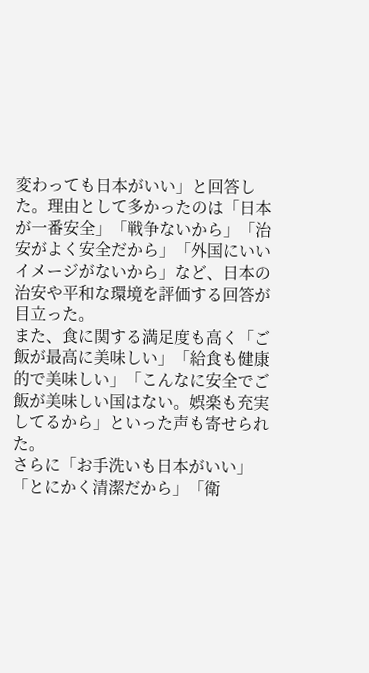変わっても日本がいい」と回答した。理由として多かったのは「日本が一番安全」「戦争ないから」「治安がよく安全だから」「外国にいいイメージがないから」など、日本の治安や平和な環境を評価する回答が目立った。
また、食に関する満足度も高く「ご飯が最高に美味しい」「給食も健康的で美味しい」「こんなに安全でご飯が美味しい国はない。娯楽も充実してるから」といった声も寄せられた。
さらに「お手洗いも日本がいい」「とにかく清潔だから」「衛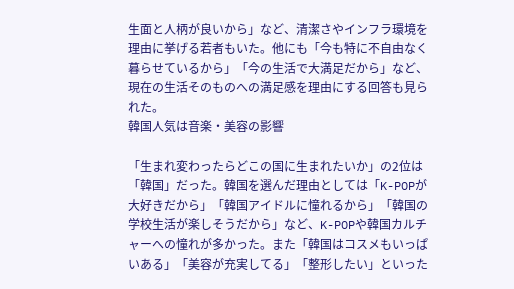生面と人柄が良いから」など、清潔さやインフラ環境を理由に挙げる若者もいた。他にも「今も特に不自由なく暮らせているから」「今の生活で大満足だから」など、現在の生活そのものへの満足感を理由にする回答も見られた。
韓国人気は音楽・美容の影響

「生まれ変わったらどこの国に生まれたいか」の2位は「韓国」だった。韓国を選んだ理由としては「K-POPが大好きだから」「韓国アイドルに憧れるから」「韓国の学校生活が楽しそうだから」など、K-POPや韓国カルチャーへの憧れが多かった。また「韓国はコスメもいっぱいある」「美容が充実してる」「整形したい」といった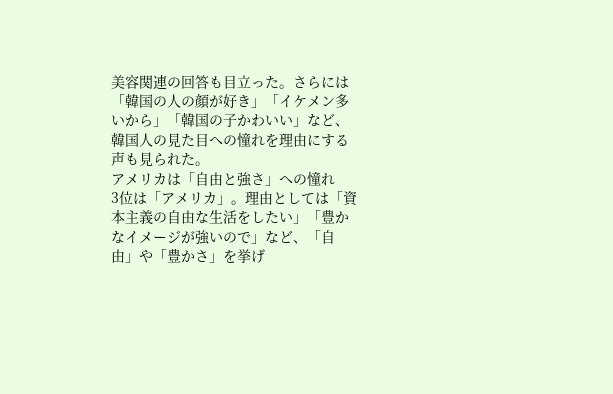美容関連の回答も目立った。さらには「韓国の人の顔が好き」「イケメン多いから」「韓国の子かわいい」など、韓国人の見た目への憧れを理由にする声も見られた。
アメリカは「自由と強さ」への憧れ
3位は「アメリカ」。理由としては「資本主義の自由な生活をしたい」「豊かなイメージが強いので」など、「自由」や「豊かさ」を挙げ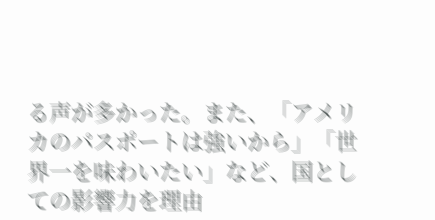る声が多かった。また、「アメリカのパスポートは強いから」「世界一を味わいたい」など、国としての影響力を理由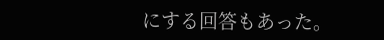にする回答もあった。